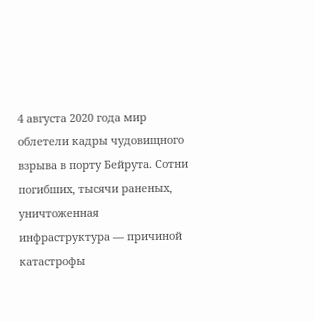4 августа 2020 года мир облетели кадры чудовищного взрыва в порту Бейрута. Сотни погибших, тысячи раненых, уничтоженная инфраструктура — причиной катастрофы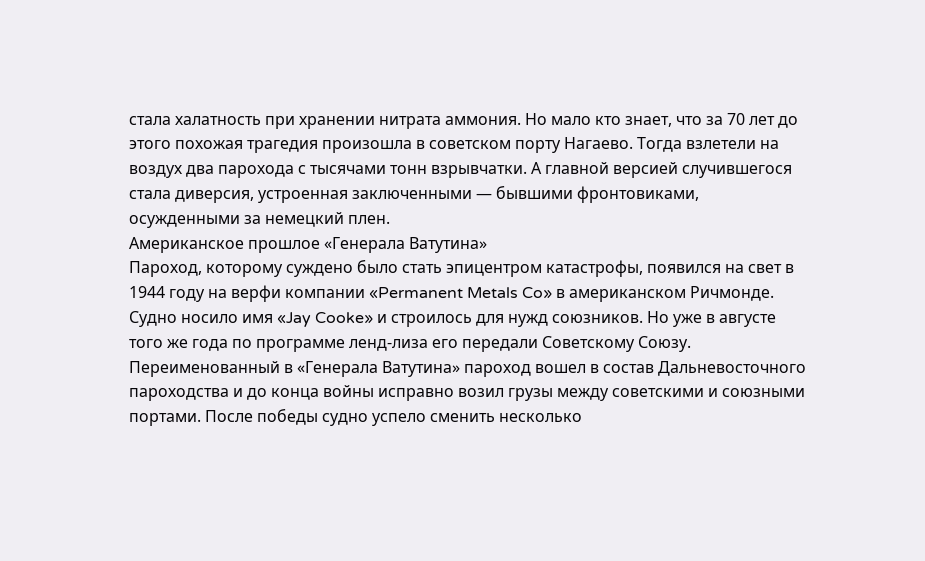стала халатность при хранении нитрата аммония. Но мало кто знает, что за 70 лет до этого похожая трагедия произошла в советском порту Нагаево. Тогда взлетели на воздух два парохода с тысячами тонн взрывчатки. А главной версией случившегося стала диверсия, устроенная заключенными — бывшими фронтовиками, осужденными за немецкий плен.
Американское прошлое «Генерала Ватутина»
Пароход, которому суждено было стать эпицентром катастрофы, появился на свет в 1944 году на верфи компании «Permanent Metals Co» в американском Ричмонде. Судно носило имя «Jay Cooke» и строилось для нужд союзников. Но уже в августе того же года по программе ленд-лиза его передали Советскому Союзу.
Переименованный в «Генерала Ватутина» пароход вошел в состав Дальневосточного пароходства и до конца войны исправно возил грузы между советскими и союзными портами. После победы судно успело сменить несколько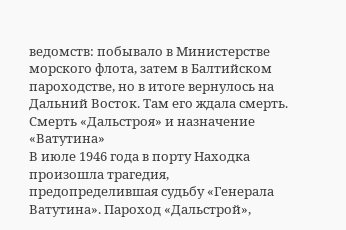ведомств: побывало в Министерстве морского флота, затем в Балтийском пароходстве, но в итоге вернулось на Дальний Восток. Там его ждала смерть.
Смерть «Дальстроя» и назначение «Ватутина»
В июле 1946 года в порту Находка произошла трагедия, предопределившая судьбу «Генерала Ватутина». Пароход «Дальстрой»,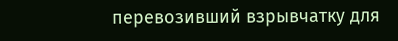перевозивший взрывчатку для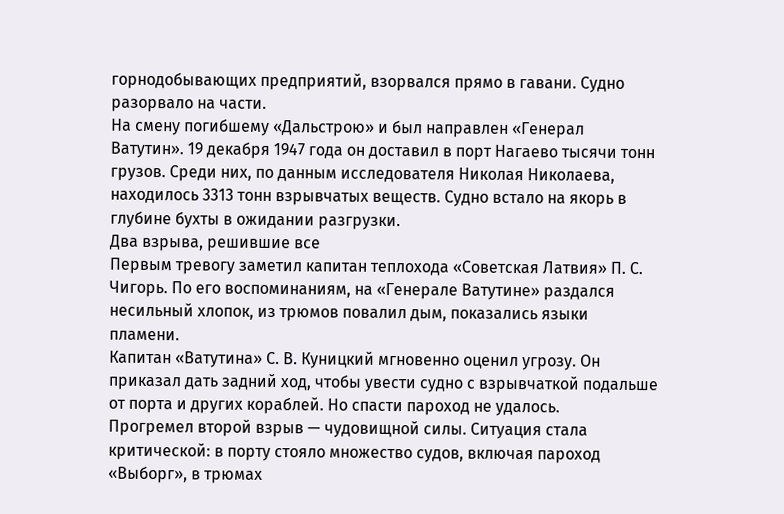горнодобывающих предприятий, взорвался прямо в гавани. Судно разорвало на части.
На смену погибшему «Дальстрою» и был направлен «Генерал Ватутин». 19 декабря 1947 года он доставил в порт Нагаево тысячи тонн грузов. Среди них, по данным исследователя Николая Николаева, находилось 3313 тонн взрывчатых веществ. Судно встало на якорь в глубине бухты в ожидании разгрузки.
Два взрыва, решившие все
Первым тревогу заметил капитан теплохода «Советская Латвия» П. С. Чигорь. По его воспоминаниям, на «Генерале Ватутине» раздался несильный хлопок, из трюмов повалил дым, показались языки пламени.
Капитан «Ватутина» С. В. Куницкий мгновенно оценил угрозу. Он приказал дать задний ход, чтобы увести судно с взрывчаткой подальше от порта и других кораблей. Но спасти пароход не удалось.
Прогремел второй взрыв — чудовищной силы. Ситуация стала критической: в порту стояло множество судов, включая пароход «Выборг», в трюмах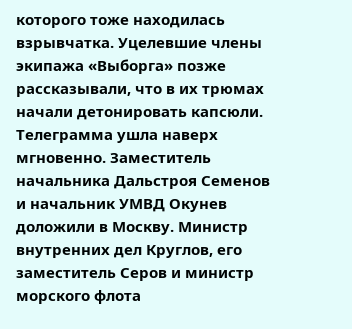которого тоже находилась взрывчатка. Уцелевшие члены экипажа «Выборга» позже рассказывали, что в их трюмах начали детонировать капсюли.
Телеграмма ушла наверх мгновенно. Заместитель начальника Дальстроя Семенов и начальник УМВД Окунев доложили в Москву. Министр внутренних дел Круглов, его заместитель Серов и министр морского флота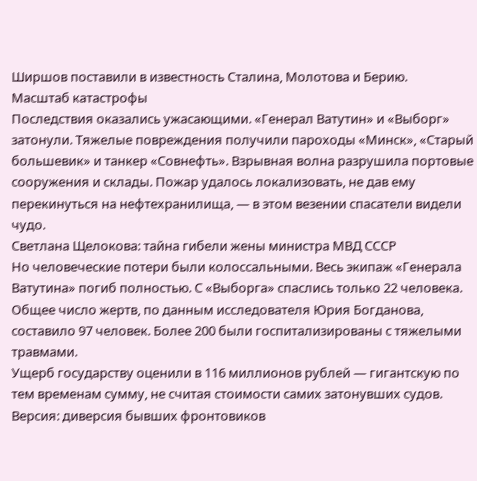Ширшов поставили в известность Сталина, Молотова и Берию.
Масштаб катастрофы
Последствия оказались ужасающими. «Генерал Ватутин» и «Выборг» затонули. Тяжелые повреждения получили пароходы «Минск», «Старый большевик» и танкер «Совнефть». Взрывная волна разрушила портовые сооружения и склады. Пожар удалось локализовать, не дав ему перекинуться на нефтехранилища, — в этом везении спасатели видели чудо.
Светлана Щелокова: тайна гибели жены министра МВД СССР
Но человеческие потери были колоссальными. Весь экипаж «Генерала Ватутина» погиб полностью. С «Выборга» спаслись только 22 человека. Общее число жертв, по данным исследователя Юрия Богданова, составило 97 человек. Более 200 были госпитализированы с тяжелыми травмами.
Ущерб государству оценили в 116 миллионов рублей — гигантскую по тем временам сумму, не считая стоимости самих затонувших судов.
Версия: диверсия бывших фронтовиков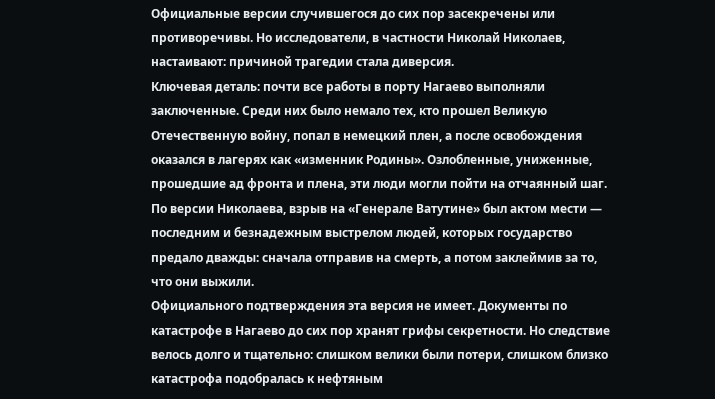Официальные версии случившегося до сих пор засекречены или противоречивы. Но исследователи, в частности Николай Николаев, настаивают: причиной трагедии стала диверсия.
Ключевая деталь: почти все работы в порту Нагаево выполняли заключенные. Среди них было немало тех, кто прошел Великую Отечественную войну, попал в немецкий плен, а после освобождения оказался в лагерях как «изменник Родины». Озлобленные, униженные, прошедшие ад фронта и плена, эти люди могли пойти на отчаянный шаг.
По версии Николаева, взрыв на «Генерале Ватутине» был актом мести — последним и безнадежным выстрелом людей, которых государство предало дважды: сначала отправив на смерть, а потом заклеймив за то, что они выжили.
Официального подтверждения эта версия не имеет. Документы по катастрофе в Нагаево до сих пор хранят грифы секретности. Но следствие велось долго и тщательно: слишком велики были потери, слишком близко катастрофа подобралась к нефтяным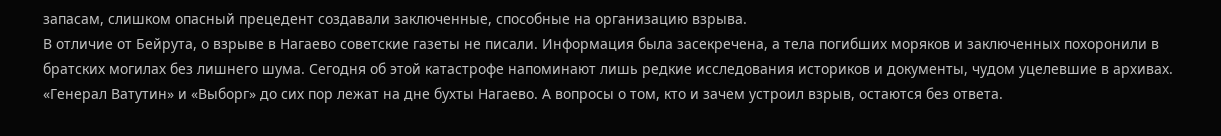запасам, слишком опасный прецедент создавали заключенные, способные на организацию взрыва.
В отличие от Бейрута, о взрыве в Нагаево советские газеты не писали. Информация была засекречена, а тела погибших моряков и заключенных похоронили в братских могилах без лишнего шума. Сегодня об этой катастрофе напоминают лишь редкие исследования историков и документы, чудом уцелевшие в архивах.
«Генерал Ватутин» и «Выборг» до сих пор лежат на дне бухты Нагаево. А вопросы о том, кто и зачем устроил взрыв, остаются без ответа.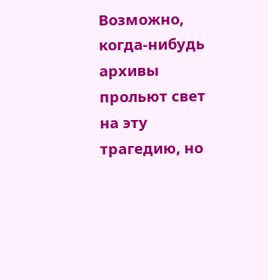Возможно, когда-нибудь архивы прольют свет на эту трагедию, но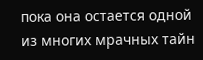пока она остается одной из многих мрачных тайн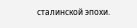сталинской эпохи.